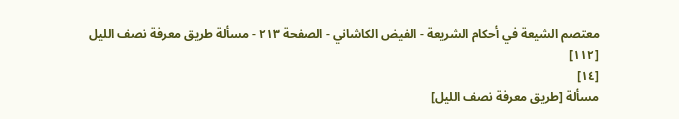معتصم الشيعة في أحكام الشريعة - الفيض الكاشاني - الصفحة ٢١٣ - مسألة طريق معرفة نصف الليل
[١١٢]
[١٤]
مسألة [طريق معرفة نصف الليل]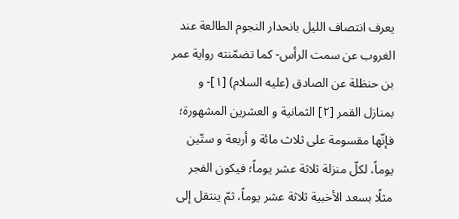يعرف انتصاف الليل بانحدار النجوم الطالعة عند الغروب عن سمت الرأس- كما تضمّنته رواية عمر بن حنظلة عن الصادق (عليه السلام) [١]- و بمنازل القمر [٢] الثمانية و العشرين المشهورة؛ فإنّها مقسومة على ثلاث مائة و أربعة و ستّين يوماً، لكلّ منزلة ثلاثة عشر يوماً؛ فيكون الفجر مثلًا بسعد الأخبية ثلاثة عشر يوماً، ثمّ ينتقل إلى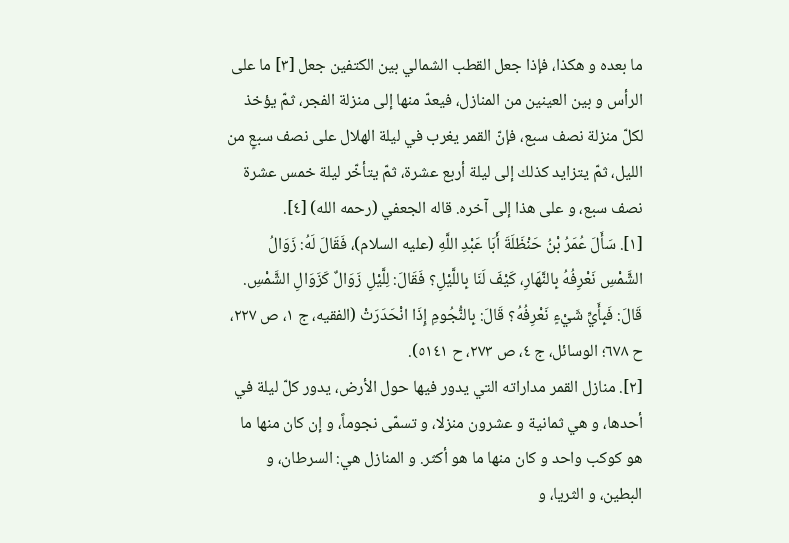ما بعده و هكذا، فإذا جعل القطب الشمالي بين الكتفين جعل [٣] ما على الرأس و بين العينين من المنازل، فيعدّ منها إلى منزلة الفجر، ثمّ يؤخذ لكلّ منزلة نصف سبع، فإنّ القمر يغرب في ليلة الهلال على نصف سبعٍ من الليل، ثمّ يتزايد كذلك إلى ليلة أربع عشرة، ثمّ يتأخّر ليلة خمس عشرة نصف سبع، و على هذا إلى آخره. قاله الجعفي (رحمه الله) [٤].
[١]. سَأَلَ عُمَرُ بْنُ حَنْظَلَةَ أَبَا عَبْدِ اللَّهِ (عليه السلام)، فَقَالَ لَهُ: زَوَالُ الشَّمْسِ نَعْرِفُهُ بِالنَّهَارِ، كَيْفَ لَنَا بِاللَّيْلِ؟ فَقَالَ: لِلَّيْلِ زَوَالٌ كَزَوَالِ الشَّمْسِ. قَالَ: فَبِأَيِّ شَيْءٍ نَعْرِفُهُ؟ قَالَ: بِالنُّجُومِ إِذَا انْحَدَرَتْ (الفقيه، ج ١، ص ٢٢٧، ح ٦٧٨؛ الوسائل، ج ٤، ص ٢٧٣، ح ٥١٤١).
[٢]. منازل القمر مداراته التي يدور فيها حول الأرض، يدور كلّ ليلة في أحدها، و هي ثمانية و عشرون منزلا، و تسمّى نجوماً، و إن كان منها ما هو كوكب واحد و كان منها ما هو أكثر. و المنازل هي: السرطان، و البطين، و الثريا، و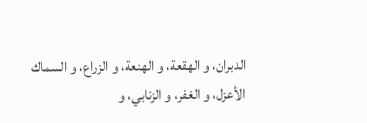الدبران، و الهقعة، و الهنعة، و الزراع، و السماك الأعزل، و الغفر، و الزنابي، و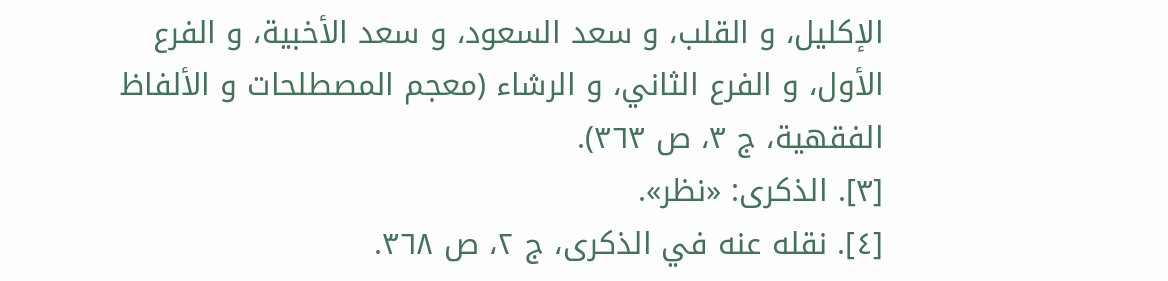الإكليل، و القلب، و سعد السعود، و سعد الأخبية، و الفرع الأول، و الفرع الثاني، و الرشاء (معجم المصطلحات و الألفاظ الفقهية، ج ٣، ص ٣٦٣).
[٣]. الذكرى: «نظر».
[٤]. نقله عنه في الذكرى، ج ٢، ص ٣٦٨.